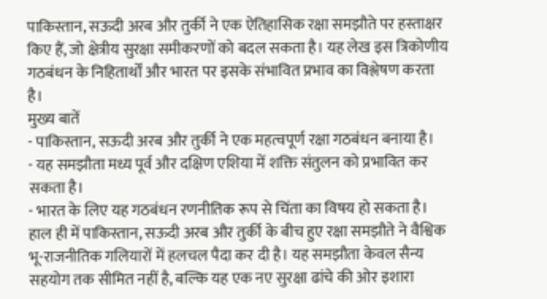पाकिस्तान, सऊदी अरब और तुर्की ने एक ऐतिहासिक रक्षा समझौते पर हस्ताक्षर किए हैं, जो क्षेत्रीय सुरक्षा समीकरणों को बदल सकता है। यह लेख इस त्रिकोणीय गठबंधन के निहितार्थों और भारत पर इसके संभावित प्रभाव का विश्लेषण करता है।
मुख्य बातें
- पाकिस्तान, सऊदी अरब और तुर्की ने एक महत्वपूर्ण रक्षा गठबंधन बनाया है।
- यह समझौता मध्य पूर्व और दक्षिण एशिया में शक्ति संतुलन को प्रभावित कर सकता है।
- भारत के लिए यह गठबंधन रणनीतिक रूप से चिंता का विषय हो सकता है।
हाल ही में पाकिस्तान, सऊदी अरब और तुर्की के बीच हुए रक्षा समझौते ने वैश्विक भू-राजनीतिक गलियारों में हलचल पैदा कर दी है। यह समझौता केवल सैन्य सहयोग तक सीमित नहीं है, बल्कि यह एक नए सुरक्षा ढांचे की ओर इशारा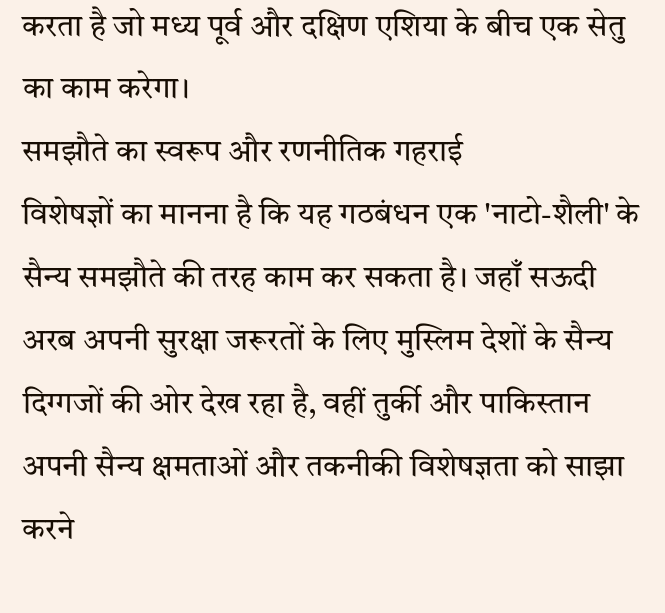करता है जो मध्य पूर्व और दक्षिण एशिया के बीच एक सेतु का काम करेगा।
समझौते का स्वरूप और रणनीतिक गहराई
विशेषज्ञों का मानना है कि यह गठबंधन एक 'नाटो-शैली' के सैन्य समझौते की तरह काम कर सकता है। जहाँ सऊदी अरब अपनी सुरक्षा जरूरतों के लिए मुस्लिम देशों के सैन्य दिग्गजों की ओर देख रहा है, वहीं तुर्की और पाकिस्तान अपनी सैन्य क्षमताओं और तकनीकी विशेषज्ञता को साझा करने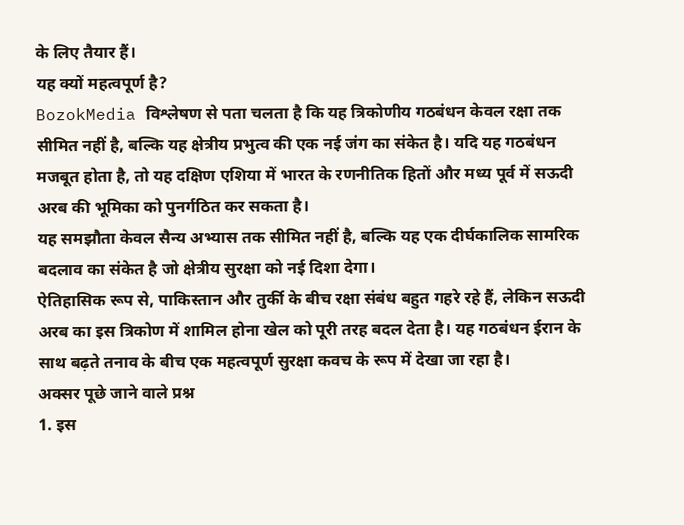के लिए तैयार हैं।
यह क्यों महत्वपूर्ण है?
BozokMedia विश्लेषण से पता चलता है कि यह त्रिकोणीय गठबंधन केवल रक्षा तक सीमित नहीं है, बल्कि यह क्षेत्रीय प्रभुत्व की एक नई जंग का संकेत है। यदि यह गठबंधन मजबूत होता है, तो यह दक्षिण एशिया में भारत के रणनीतिक हितों और मध्य पूर्व में सऊदी अरब की भूमिका को पुनर्गठित कर सकता है।
यह समझौता केवल सैन्य अभ्यास तक सीमित नहीं है, बल्कि यह एक दीर्घकालिक सामरिक बदलाव का संकेत है जो क्षेत्रीय सुरक्षा को नई दिशा देगा।
ऐतिहासिक रूप से, पाकिस्तान और तुर्की के बीच रक्षा संबंध बहुत गहरे रहे हैं, लेकिन सऊदी अरब का इस त्रिकोण में शामिल होना खेल को पूरी तरह बदल देता है। यह गठबंधन ईरान के साथ बढ़ते तनाव के बीच एक महत्वपूर्ण सुरक्षा कवच के रूप में देखा जा रहा है।
अक्सर पूछे जाने वाले प्रश्न
1. इस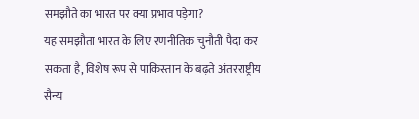समझौते का भारत पर क्या प्रभाव पड़ेगा?
यह समझौता भारत के लिए रणनीतिक चुनौती पैदा कर सकता है, विशेष रूप से पाकिस्तान के बढ़ते अंतरराष्ट्रीय सैन्य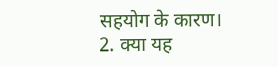सहयोग के कारण।
2. क्या यह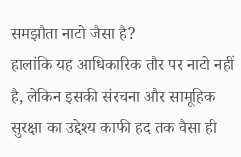समझौता नाटो जैसा है?
हालांकि यह आधिकारिक तौर पर नाटो नहीं है, लेकिन इसकी संरचना और सामूहिक सुरक्षा का उद्देश्य काफी हद तक वैसा ही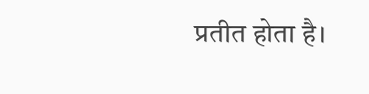प्रतीत होता है।